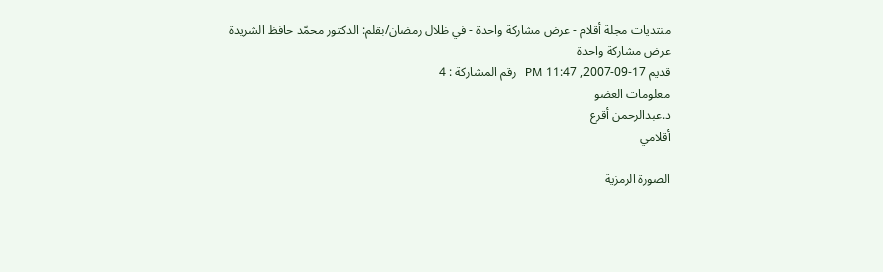منتديات مجلة أقلام - عرض مشاركة واحدة - في ظلال رمضان/بقلم: الدكتور محمّد حافظ الشريدة
عرض مشاركة واحدة
قديم 17-09-2007, 11:47 PM   رقم المشاركة : 4
معلومات العضو
د.عبدالرحمن أقرع
أقلامي

الصورة الرمزية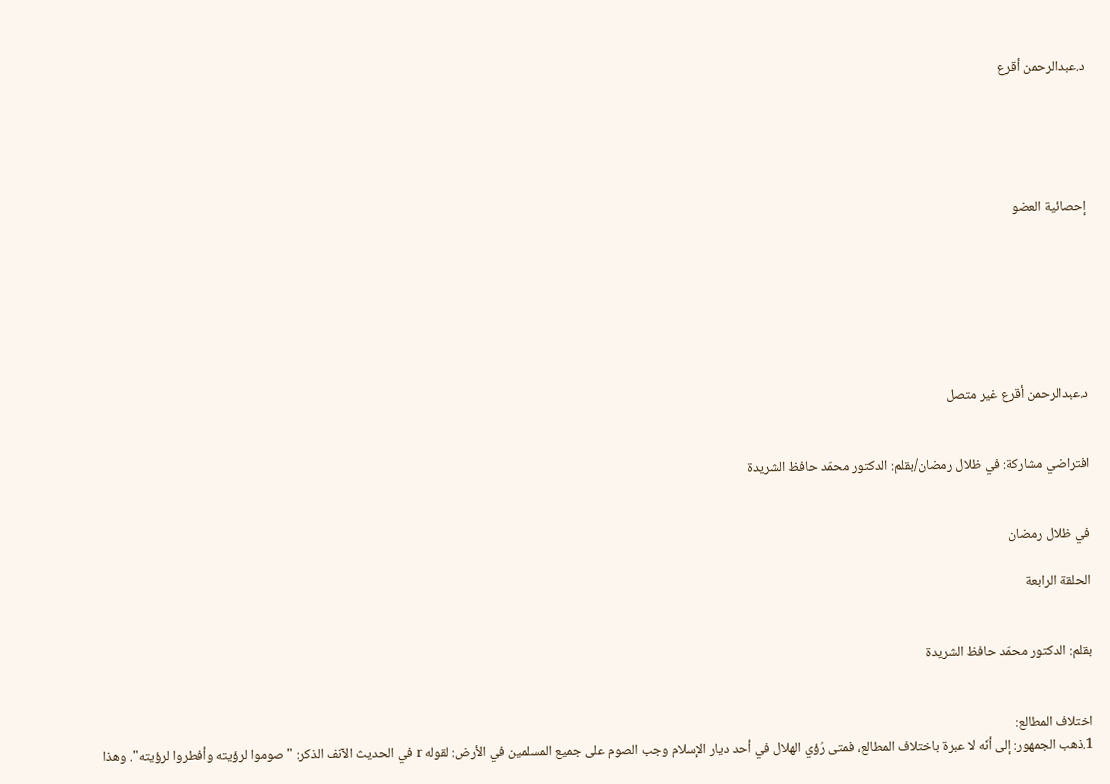د.عبدالرحمن أقرع





إحصائية العضو







د.عبدالرحمن أقرع غير متصل


افتراضي مشاركة: في ظلال رمضان/بقلم: الدكتور محمّد حافظ الشريدة


في ظلال رمضان

الحلقة الرابعة


بقلم: الدكتور محمّد حافظ الشريدة


اختلاف المطالع:
1.ذهب الجمهور: إلى أنّه لا عبرة باختلاف المطالع، فمتى رُؤي الهلال في أحد ديار الإسلام وجب الصوم على جميع المسلمين في الأرض: لقوله r في الحديث الآنف الذكر: "صوموا لرؤيته وأفطروا لرؤيته". وهذا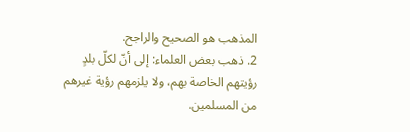المذهب هو الصحيح والراجح.
2. ذهب بعض العلماء: إلى أنّ لكلّ بلدٍ رؤيتهم الخاصة بهم، ولا يلزمهم رؤية غيرهم من المسلمين.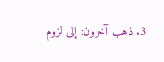3. ذهب آخرون: إلى لزوم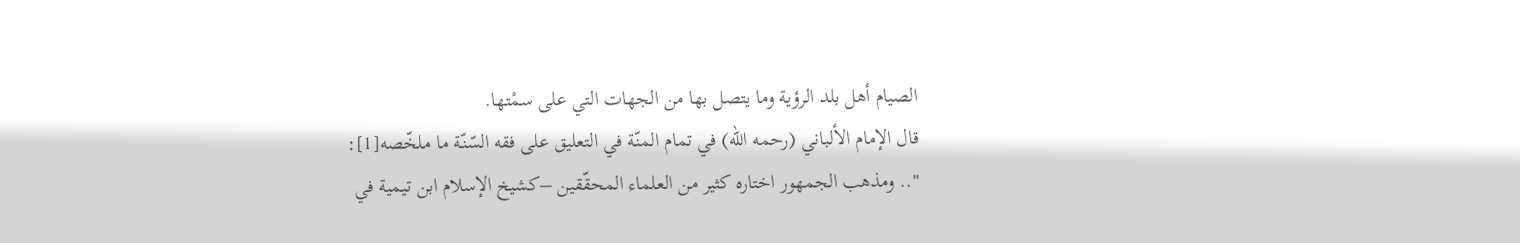الصيام أهل بلد الرؤية وما يتصل بها من الجهات التي على سمْتها.
قال الإمام الألباني (رحمه الله) في تمام المنّة في التعليق على فقه السّنّة ما ملخّصه[1]:
".. ومذهب الجمهور اختاره كثير من العلماء المحقّقين –كشيخ الإسلام ابن تيمية في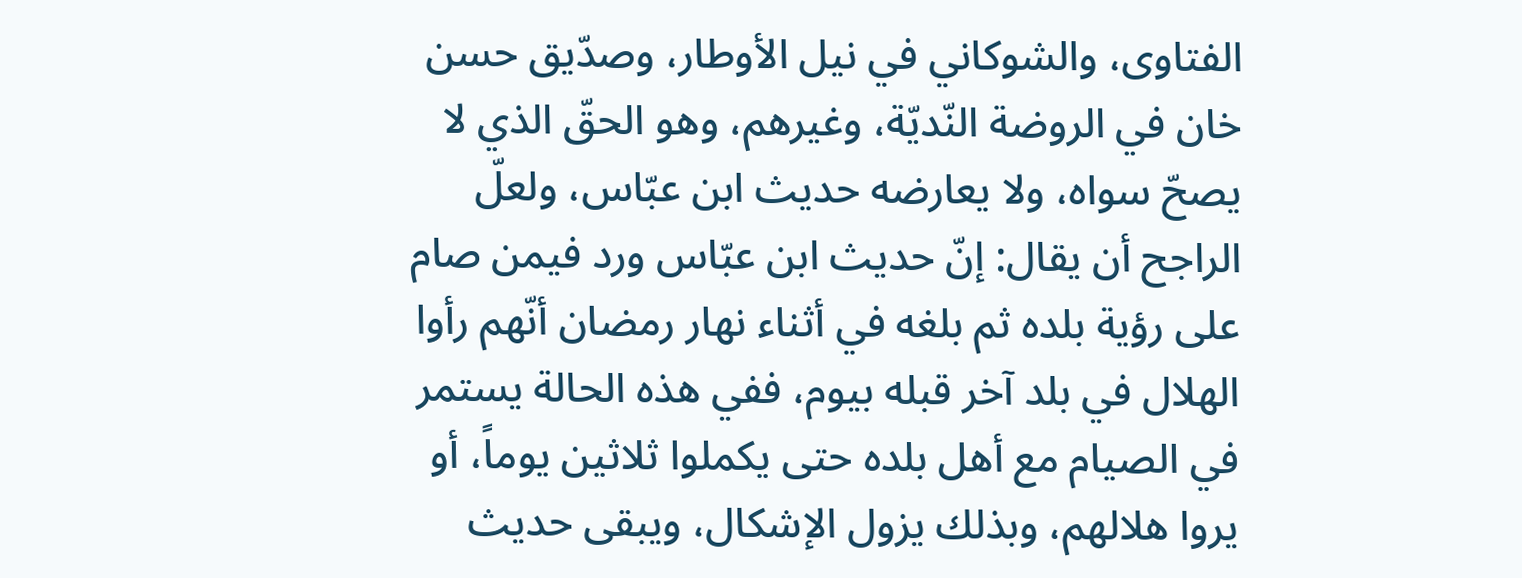الفتاوى، والشوكاني في نيل الأوطار، وصدّيق حسن خان في الروضة النّديّة، وغيرهم، وهو الحقّ الذي لا يصحّ سواه، ولا يعارضه حديث ابن عبّاس، ولعلّ الراجح أن يقال: إنّ حديث ابن عبّاس ورد فيمن صام على رؤية بلده ثم بلغه في أثناء نهار رمضان أنّهم رأوا الهلال في بلد آخر قبله بيوم، ففي هذه الحالة يستمر في الصيام مع أهل بلده حتى يكملوا ثلاثين يوماً، أو يروا هلالهم، وبذلك يزول الإشكال، ويبقى حديث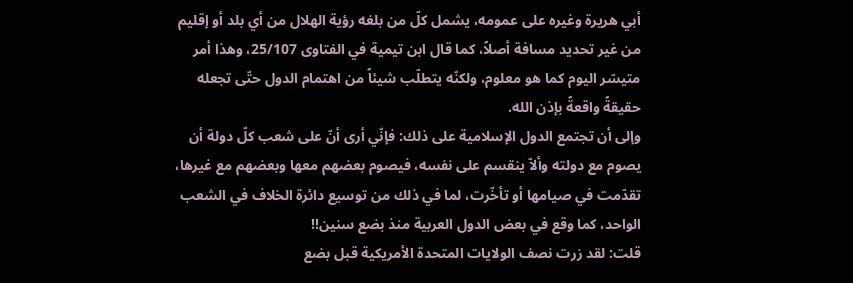أبي هريرة وغيره على عمومه، يشمل كلّ من بلغه رؤية الهلال من أي بلد أو إقليم من غير تحديد مسافة أصلاً، كما قال ابن تيمية في الفتاوى 25/107، وهذا أمر متيسّر اليوم كما هو معلوم، ولكنّه يتطلّب شيئاً من اهتمام الدول حتّى تجعله حقيقةً واقعةً بإذن الله.
وإلى أن تجتمع الدول الإسلامية على ذلك: فإنّي أرى أنّ على شعب كلّ دولة أن يصوم مع دولته وألاّ ينقسم على نفسه، فيصوم بعضهم معها وبعضهم مع غيرها، تقدّمت في صيامها أو تأخّرت، لما في ذلك من توسيع دائرة الخلاف في الشعب الواحد، كما وقع في بعض الدول العربية منذ بضع سنين!!
قلت: لقد زرت نصف الولايات المتحدة الأمريكية قبل بضع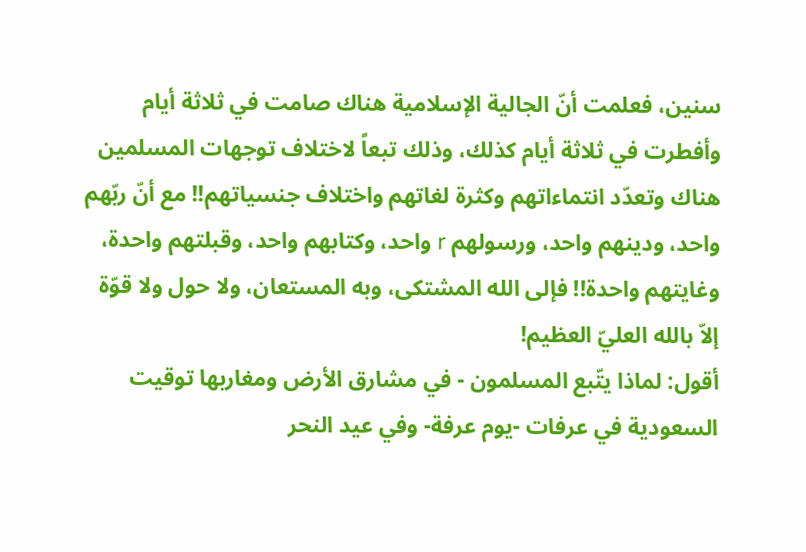سنين، فعلمت أنّ الجالية الإسلامية هناك صامت في ثلاثة أيام وأفطرت في ثلاثة أيام كذلك، وذلك تبعاً لاختلاف توجهات المسلمين هناك وتعدّد انتماءاتهم وكثرة لغاتهم واختلاف جنسياتهم!! مع أنّ ربّهم واحد، ودينهم واحد، ورسولهم r واحد، وكتابهم واحد، وقبلتهم واحدة، وغايتهم واحدة!! فإلى الله المشتكى، وبه المستعان، ولا حول ولا قوّة إلاّ بالله العليّ العظيم!
أقول: لماذا يتّبع المسلمون - في مشارق الأرض ومغاربها توقيت السعودية في عرفات -يوم عرفة- وفي عيد النحر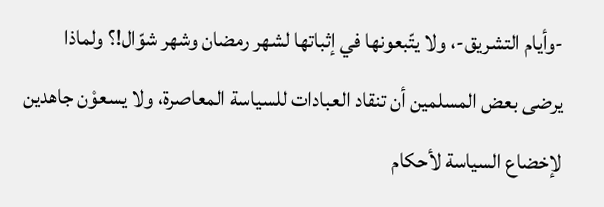-وأيام التشريق-، ولا يتّبعونها في إثباتها لشهر رمضان وشهر شوّال!؟ ولماذا يرضى بعض المسلمين أن تنقاد العبادات للسياسة المعاصرة، ولا يسعوْن جاهدين لإخضاع السياسة لأحكام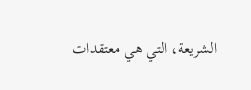الشريعة، التي هي معتقدات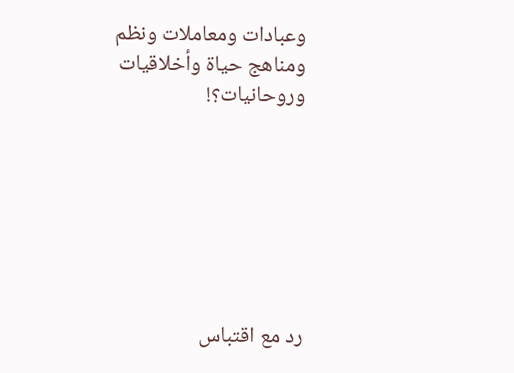وعبادات ومعاملات ونظم ومناهج حياة وأخلاقيات وروحانيات؟!







رد مع اقتباس